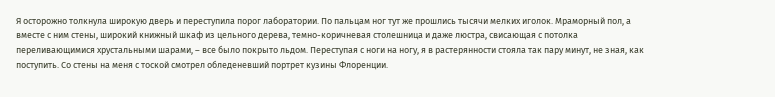Я осторожно толкнула широкую дверь и переступила порог лаборатории. По пальцам ног тут же прошлись тысячи мелких иголок. Мраморный пол, а вместе с ним стены, широкий книжный шкаф из цельного дерева, темно-коричневая столешница и даже люстра, свисающая с потолка переливающимися хрустальными шарами, – все было покрыто льдом. Переступая с ноги на ногу, я в растерянности стояла так пару минут, не зная, как поступить. Со стены на меня с тоской смотрел обледеневший портрет кузины Флоренции.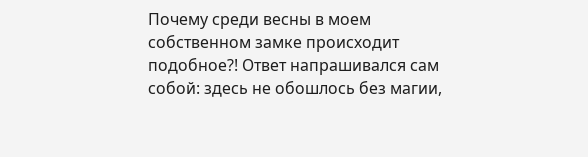Почему среди весны в моем собственном замке происходит подобное?! Ответ напрашивался сам собой: здесь не обошлось без магии,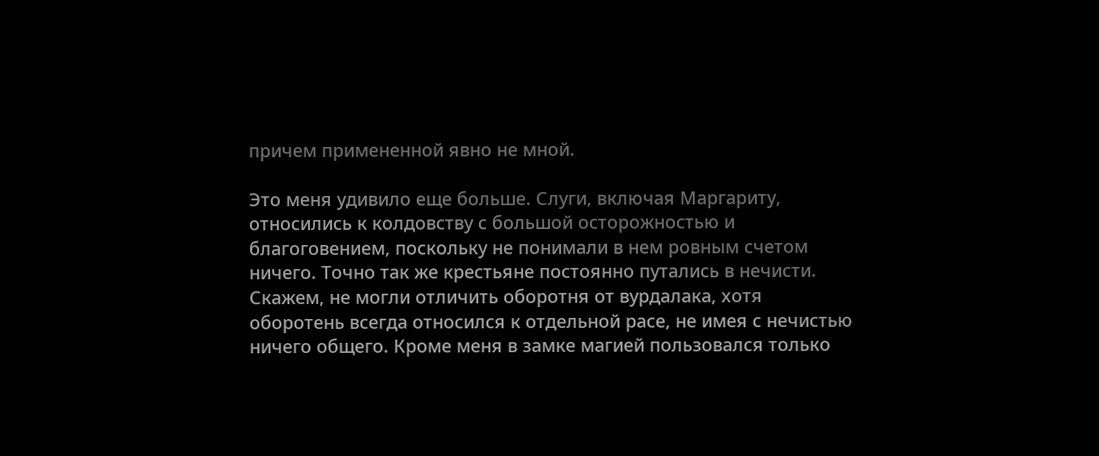причем примененной явно не мной.

Это меня удивило еще больше. Слуги, включая Маргариту, относились к колдовству с большой осторожностью и благоговением, поскольку не понимали в нем ровным счетом ничего. Точно так же крестьяне постоянно путались в нечисти. Скажем, не могли отличить оборотня от вурдалака, хотя оборотень всегда относился к отдельной расе, не имея с нечистью ничего общего. Кроме меня в замке магией пользовался только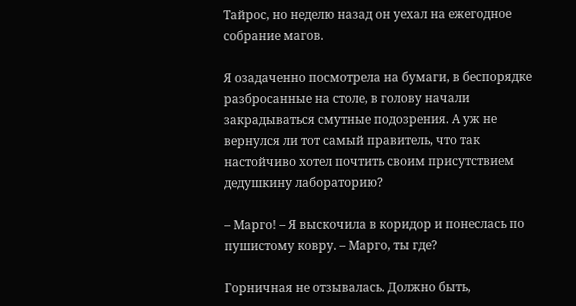Тайрос, но неделю назад он уехал на ежегодное собрание магов.

Я озадаченно посмотрела на бумаги, в беспорядке разбросанные на столе, в голову начали закрадываться смутные подозрения. А уж не вернулся ли тот самый правитель, что так настойчиво хотел почтить своим присутствием дедушкину лабораторию?

– Марго! – Я выскочила в коридор и понеслась по пушистому ковру. – Марго, ты где?

Горничная не отзывалась. Должно быть,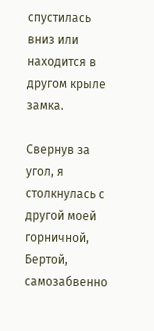спустилась вниз или находится в другом крыле замка.

Свернув за угол, я столкнулась с другой моей горничной, Бертой, самозабвенно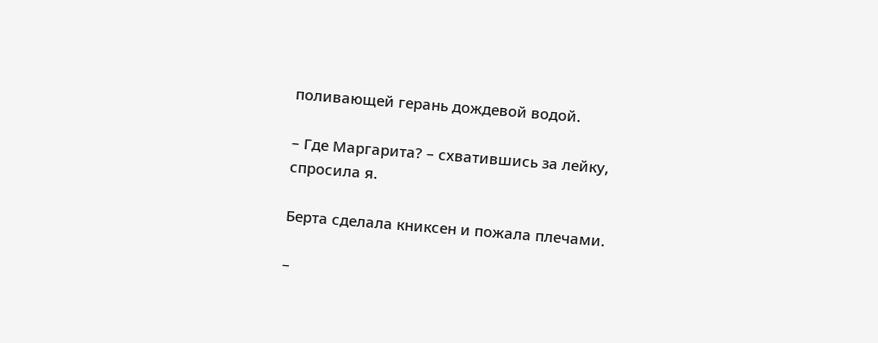поливающей герань дождевой водой.

– Где Маргарита? – схватившись за лейку, спросила я.

Берта сделала книксен и пожала плечами.

–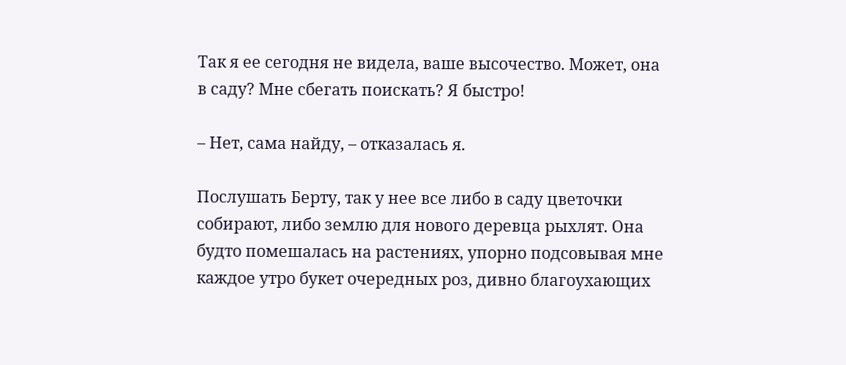Так я ее сегодня не видела, ваше высочество. Может, она в саду? Мне сбегать поискать? Я быстро!

– Нет, сама найду, – отказалась я.

Послушать Берту, так у нее все либо в саду цветочки собирают, либо землю для нового деревца рыхлят. Она будто помешалась на растениях, упорно подсовывая мне каждое утро букет очередных роз, дивно благоухающих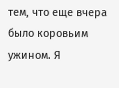тем, что еще вчера было коровьим ужином. Я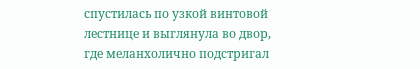спустилась по узкой винтовой лестнице и выглянула во двор, где меланхолично подстригал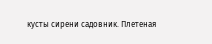кусты сирени садовник. Плетеная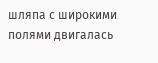шляпа с широкими полями двигалась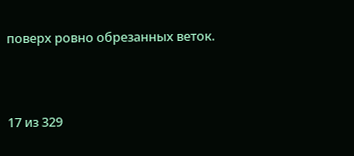поверх ровно обрезанных веток.



17 из 329